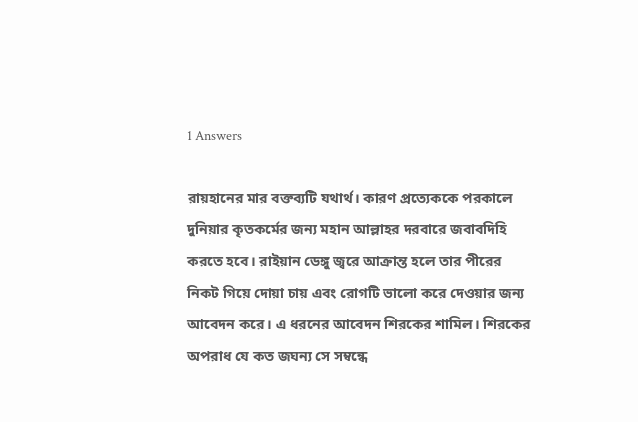1 Answers

রায়হানের মার বক্তব্যটি যথার্থ। কারণ প্রত্যেককে পরকালে দুনিয়ার কৃতকর্মের জন্য মহান আল্লাহর দরবারে জবাবদিহি করতে হবে। রাইয়ান ডেঙ্গু জ্বরে আক্রান্ত হলে তার পীরের নিকট গিয়ে দোয়া চায় এবং রোগটি ভালো করে দেওয়ার জন্য আবেদন করে। এ ধরনের আবেদন শিরকের শামিল। শিরকের অপরাধ যে কত জঘন্য সে সম্বন্ধে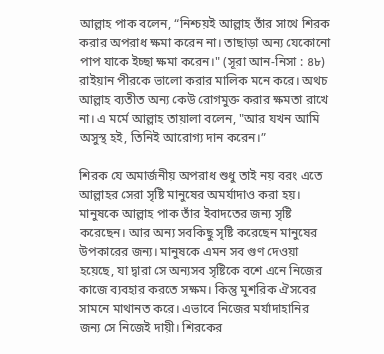আল্লাহ পাক বলেন, “নিশ্চয়ই আল্লাহ তাঁর সাথে শিরক করার অপরাধ ক্ষমা করেন না। তাছাড়া অন্য যেকোনো পাপ যাকে ইচ্ছা ক্ষমা করেন।" (সূরা আন-নিসা : ৪৮) রাইয়ান পীরকে ভালো করার মালিক মনে করে। অথচ আল্লাহ ব্যতীত অন্য কেউ রোগমুক্ত করার ক্ষমতা রাখে না। এ মর্মে আল্লাহ তায়ালা বলেন, "আর যখন আমি অসুস্থ হই, তিনিই আরোগ্য দান করেন।”

শিরক যে অমার্জনীয় অপরাধ শুধু তাই নয় বরং এতে আল্লাহর সেরা সৃষ্টি মানুষের অমর্যাদাও করা হয়। মানুষকে আল্লাহ পাক তাঁর ইবাদতের জন্য সৃষ্টি করেছেন। আর অন্য সবকিছু সৃষ্টি করেছেন মানুষের উপকারের জন্য। মানুষকে এমন সব গুণ দেওয়া হয়েছে, যা দ্বারা সে অন্যসব সৃষ্টিকে বশে এনে নিজের কাজে ব্যবহার করতে সক্ষম। কিন্তু মুশরিক ঐসবের সামনে মাথানত করে। এভাবে নিজের মর্যাদাহানির জন্য সে নিজেই দায়ী। শিরকের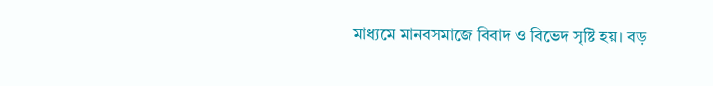মাধ্যমে মানবসমাজে বিবাদ ও বিভেদ সৃষ্টি হয়। বড়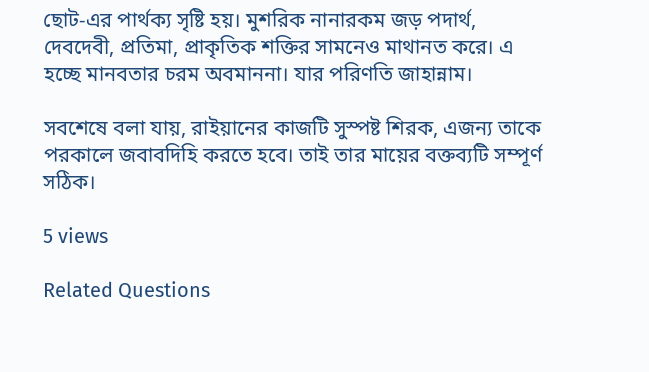ছোট-এর পার্থক্য সৃষ্টি হয়। মুশরিক নানারকম জড় পদার্থ, দেবদেবী, প্রতিমা, প্রাকৃতিক শক্তির সামনেও মাথানত করে। এ হচ্ছে মানবতার চরম অবমাননা। যার পরিণতি জাহান্নাম।

সবশেষে বলা যায়, রাইয়ানের কাজটি সুস্পষ্ট শিরক, এজন্য তাকে পরকালে জবাবদিহি করতে হবে। তাই তার মায়ের বক্তব্যটি সম্পূর্ণ সঠিক।

5 views

Related Questions